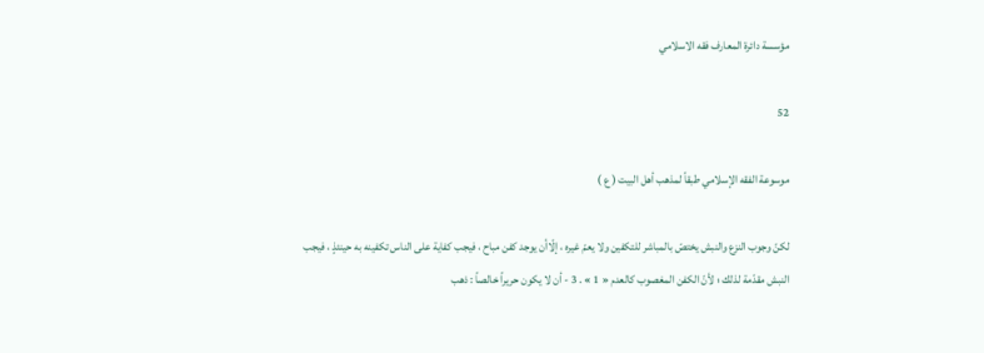مؤسسة دائرة المعارف فقه الاسلامي

52

موسوعة الفقه الإسلامي طبقاً لمذهب أهل البيت ( ع )

لكنّ وجوب النزع والنبش يختصّ بالمباشر للتكفين ولا يعمّ غيره ، إلّاأن يوجد كفن مباح ، فيجب كفاية على الناس تكفينه به حينئذٍ ، فيجب النبش مقدّمة لذلك ؛ لأنّ الكفن المغصوب كالعدم « 1 » . 3 - أن لا يكون حريراً خالصاً : ذهب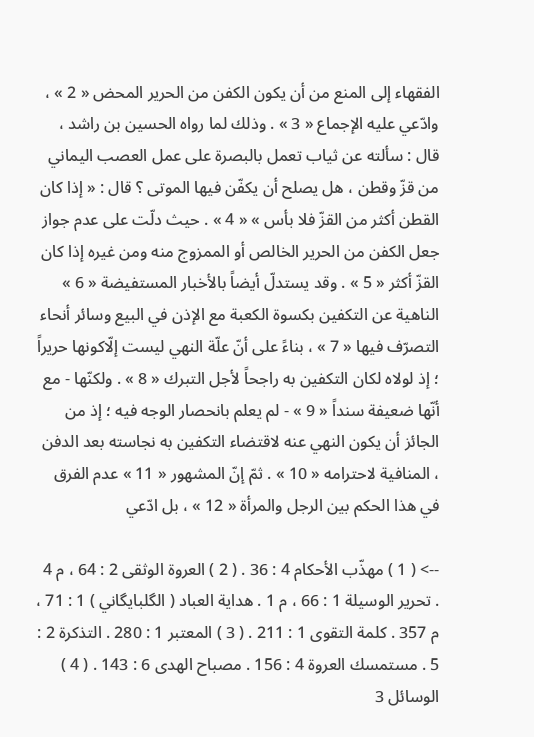الفقهاء إلى المنع من أن يكون الكفن من الحرير المحض « 2 » ، وادّعي عليه الإجماع « 3 » . وذلك لما رواه الحسين بن راشد ، قال : سألته عن ثياب تعمل بالبصرة على عمل العصب اليماني من قزّ وقطن ، هل يصلح أن يكفّن فيها الموتى ؟ قال : « إذا كان القطن أكثر من القزّ فلا بأس » « 4 » . حيث دلّت على عدم جواز جعل الكفن من الحرير الخالص أو الممزوج منه ومن غيره إذا كان القزّ أكثر « 5 » . وقد يستدلّ أيضاً بالأخبار المستفيضة « 6 » الناهية عن التكفين بكسوة الكعبة مع الإذن في البيع وسائر أنحاء التصرّف فيها « 7 » ، بناءً على أنّ علّة النهي ليست إلّاكونها حريراً ؛ إذ لولاه لكان التكفين به راجحاً لأجل التبرك « 8 » . ولكنّها - مع أنّها ضعيفة سنداً « 9 » - لم يعلم بانحصار الوجه فيه ؛ إذ من الجائز أن يكون النهي عنه لاقتضاء التكفين به نجاسته بعد الدفن ، المنافية لاحترامه « 10 » . ثمّ إنّ المشهور « 11 » عدم الفرق في هذا الحكم بين الرجل والمرأة « 12 » ، بل ادّعي

--> ( 1 ) مهذّب الأحكام 4 : 36 . ( 2 ) العروة الوثقى 2 : 64 ، م 4 . تحرير الوسيلة 1 : 66 ، م 1 . هداية العباد ( الگلبايگاني ) 1 : 71 ، م 357 . كلمة التقوى 1 : 211 . ( 3 ) المعتبر 1 : 280 . التذكرة 2 : 5 . مستمسك العروة 4 : 156 . مصباح الهدى 6 : 143 . ( 4 ) الوسائل 3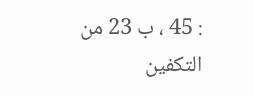: 45 ، ب 23 من التكفين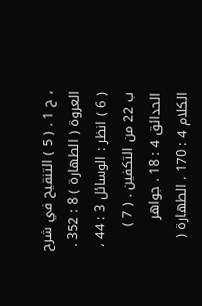، ح 1 . ( 5 ) التنقيح في شرح العروة ( الطهارة ) 8 : 352 . ( 6 ) انظر : الوسائل 3 : 44 ، ب 22 من التكفين . ( 7 ) الحدائق 4 : 18 . جواهر الكلام 4 : 170 . الطهارة (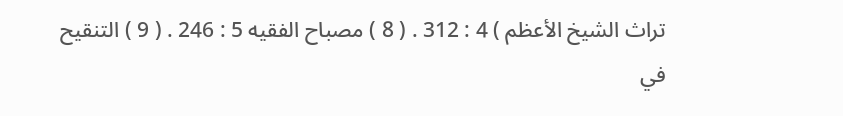تراث الشيخ الأعظم ) 4 : 312 . ( 8 ) مصباح الفقيه 5 : 246 . ( 9 ) التنقيح في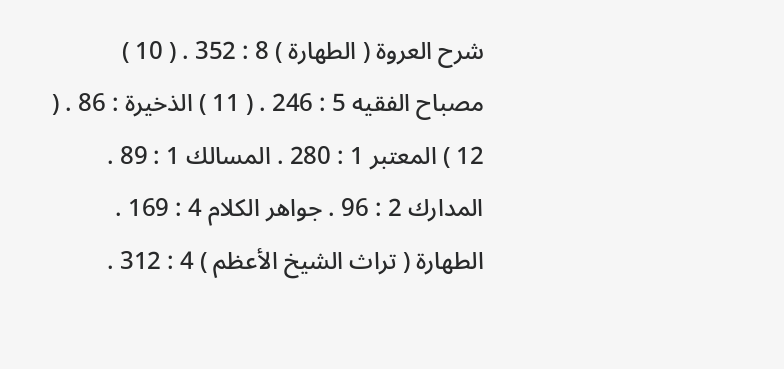شرح العروة ( الطهارة ) 8 : 352 . ( 10 ) مصباح الفقيه 5 : 246 . ( 11 ) الذخيرة : 86 . ( 12 ) المعتبر 1 : 280 . المسالك 1 : 89 . المدارك 2 : 96 . جواهر الكلام 4 : 169 . الطهارة ( تراث الشيخ الأعظم ) 4 : 312 .